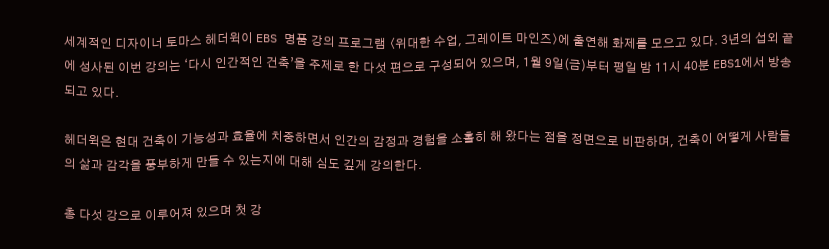세계적인 디자이너 토마스 헤더윅이 EBS 명품 강의 프로그램 〈위대한 수업, 그레이트 마인즈〉에 출연해 화제를 모으고 있다. 3년의 섭외 끝에 성사된 이번 강의는 ‘다시 인간적인 건축’을 주제로 한 다섯 편으로 구성되어 있으며, 1월 9일(금)부터 평일 밤 11시 40분 EBS1에서 방송되고 있다.

헤더윅은 현대 건축이 기능성과 효율에 치중하면서 인간의 감정과 경험을 소홀히 해 왔다는 점을 정면으로 비판하며, 건축이 어떻게 사람들의 삶과 감각을 풍부하게 만들 수 있는지에 대해 심도 깊게 강의한다.

총 다섯 강으로 이루어져 있으며 첫 강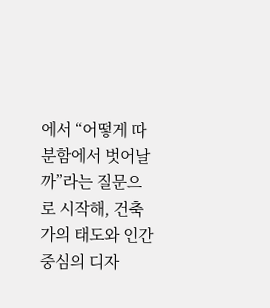에서 “어떻게 따분함에서 벗어날까”라는 질문으로 시작해, 건축가의 태도와 인간 중심의 디자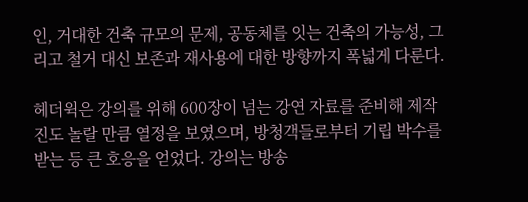인, 거대한 건축 규모의 문제, 공동체를 잇는 건축의 가능성, 그리고 철거 대신 보존과 재사용에 대한 방향까지 폭넓게 다룬다.

헤더윅은 강의를 위해 600장이 넘는 강연 자료를 준비해 제작진도 놀랄 만큼 열정을 보였으며, 방청객들로부터 기립 박수를 받는 등 큰 호응을 얻었다. 강의는 방송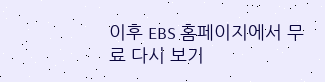이후 EBS 홈페이지에서 무료 다시 보기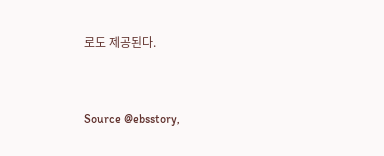로도 제공된다.


Source @ebsstory,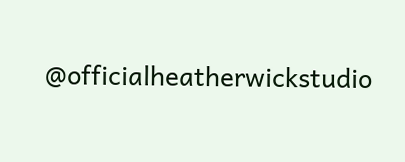@officialheatherwickstudio